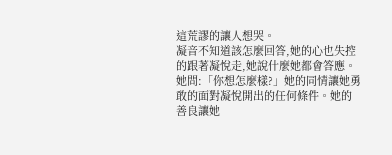這荒謬的讓人想哭。
凝音不知道該怎麼回答,她的心也失控的跟著凝悅走,她說什麼她都會答應。她問:「你想怎麼樣?」她的同情讓她勇敢的面對凝悅開出的任何條件。她的善良讓她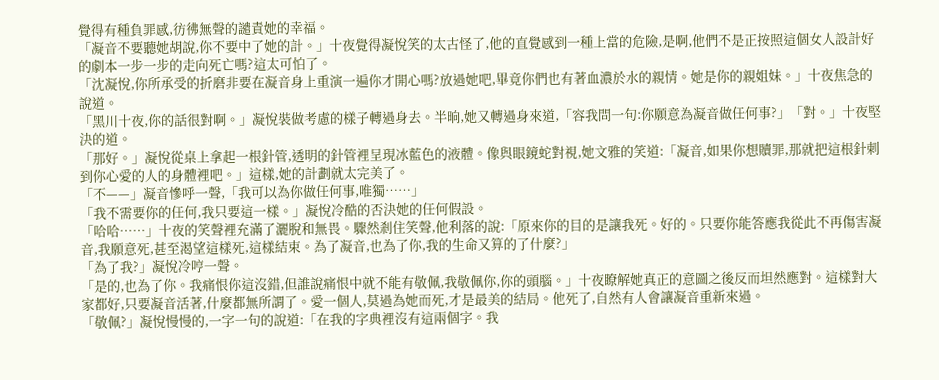覺得有種負罪感,彷彿無聲的譴責她的幸福。
「凝音不要聽她胡說,你不要中了她的計。」十夜覺得凝悅笑的太古怪了,他的直覺感到一種上當的危險,是啊,他們不是正按照這個女人設計好的劇本一步一步的走向死亡嗎?這太可怕了。
「沈凝悅,你所承受的折磨非要在凝音身上重演一遍你才開心嗎?放過她吧,畢竟你們也有著血濃於水的親情。她是你的親姐妹。」十夜焦急的說道。
「黑川十夜,你的話很對啊。」凝悅裝做考慮的樣子轉過身去。半晌,她又轉過身來道,「容我問一句:你願意為凝音做任何事?」「對。」十夜堅決的道。
「那好。」凝悅從桌上拿起一根針管,透明的針管裡呈現冰藍色的液體。像與眼鏡蛇對視,她文雅的笑道:「凝音,如果你想贖罪,那就把這根針刺到你心愛的人的身體裡吧。」這樣,她的計劃就太完美了。
「不——」凝音慘呼一聲,「我可以為你做任何事,唯獨……」
「我不需要你的任何,我只要這一樣。」凝悅冷酷的否決她的任何假設。
「哈哈……」十夜的笑聲裡充滿了灑脫和無畏。驟然剎住笑聲,他利落的說:「原來你的目的是讓我死。好的。只要你能答應我從此不再傷害凝音,我願意死,甚至渴望這樣死,這樣結束。為了凝音,也為了你,我的生命又算的了什麼?」
「為了我?」凝悅冷哼一聲。
「是的,也為了你。我痛恨你這沒錯,但誰說痛恨中就不能有敬佩,我敬佩你,你的頭腦。」十夜瞭解她真正的意圖之後反而坦然應對。這樣對大家都好,只要凝音活著,什麼都無所謂了。愛一個人,莫過為她而死,才是最美的結局。他死了,自然有人會讓凝音重新來過。
「敬佩?」凝悅慢慢的,一字一句的說道:「在我的字典裡沒有這兩個字。我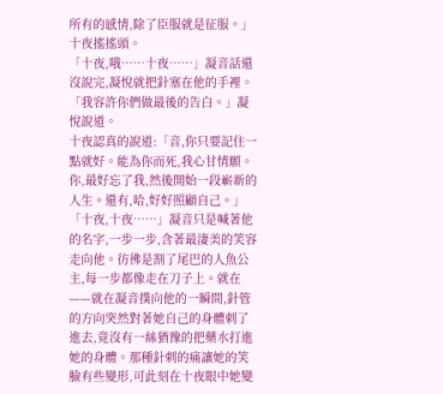所有的感情,除了臣服就是征服。」
十夜搖搖頭。
「十夜,哦……十夜……」凝音話還沒說完,凝悅就把針塞在他的手裡。「我容許你們做最後的告白。」凝悅說道。
十夜認真的說道:「音,你只要記住一點就好。能為你而死,我心甘情願。你,最好忘了我,然後開始一段嶄新的人生。還有,哈,好好照顧自己。」
「十夜,十夜……」凝音只是喊著他的名字,一步一步,含著最淒美的笑容走向他。彷彿是割了尾巴的人魚公主,每一步都像走在刀子上。就在——就在凝音撲向他的一瞬間,針管的方向突然對著她自己的身體刺了進去,竟沒有一絲猶豫的把藥水打進她的身體。那種針刺的痛讓她的笑臉有些變形,可此刻在十夜眼中她變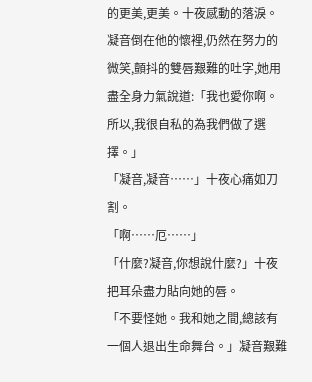的更美,更美。十夜感動的落淚。
凝音倒在他的懷裡,仍然在努力的微笑,顫抖的雙唇艱難的吐字,她用盡全身力氣說道:「我也愛你啊。所以,我很自私的為我們做了選擇。」
「凝音,凝音……」十夜心痛如刀割。
「啊……厄……」
「什麼?凝音,你想說什麼?」十夜把耳朵盡力貼向她的唇。
「不要怪她。我和她之間,總該有一個人退出生命舞台。」凝音艱難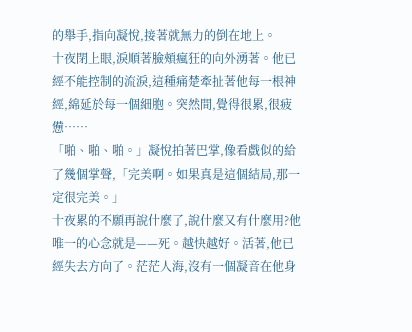的舉手,指向凝悅,接著就無力的倒在地上。
十夜閉上眼,淚順著臉頰瘋狂的向外湧著。他已經不能控制的流淚,這種痛楚牽扯著他每一根神經,綿延於每一個細胞。突然間,覺得很累,很疲憊……
「啪、啪、啪。」凝悅拍著巴掌,像看戲似的給了幾個掌聲,「完美啊。如果真是這個結局,那一定很完美。」
十夜累的不願再說什麼了,說什麼又有什麼用?他唯一的心念就是——死。越快越好。活著,他已經失去方向了。茫茫人海,沒有一個凝音在他身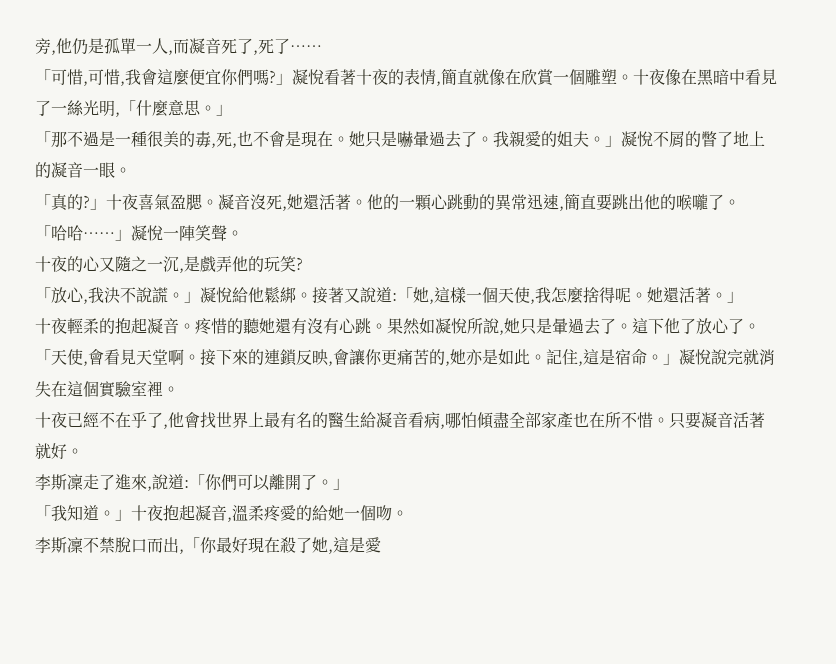旁,他仍是孤單一人,而凝音死了,死了……
「可惜,可惜,我會這麼便宜你們嗎?」凝悅看著十夜的表情,簡直就像在欣賞一個雕塑。十夜像在黑暗中看見了一絲光明,「什麼意思。」
「那不過是一種很美的毒,死,也不會是現在。她只是嚇暈過去了。我親愛的姐夫。」凝悅不屑的瞥了地上的凝音一眼。
「真的?」十夜喜氣盈腮。凝音沒死,她還活著。他的一顆心跳動的異常迅速,簡直要跳出他的喉嚨了。
「哈哈……」凝悅一陣笑聲。
十夜的心又隨之一沉,是戲弄他的玩笑?
「放心,我決不說謊。」凝悅給他鬆綁。接著又說道:「她,這樣一個天使,我怎麼捨得呢。她還活著。」
十夜輕柔的抱起凝音。疼惜的聽她還有沒有心跳。果然如凝悅所說,她只是暈過去了。這下他了放心了。
「天使,會看見天堂啊。接下來的連鎖反映,會讓你更痛苦的,她亦是如此。記住,這是宿命。」凝悅說完就消失在這個實驗室裡。
十夜已經不在乎了,他會找世界上最有名的醫生給凝音看病,哪怕傾盡全部家產也在所不惜。只要凝音活著就好。
李斯凜走了進來,說道:「你們可以離開了。」
「我知道。」十夜抱起凝音,溫柔疼愛的給她一個吻。
李斯凜不禁脫口而出,「你最好現在殺了她,這是愛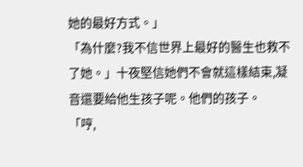她的最好方式。」
「為什麼?我不信世界上最好的醫生也救不了她。」十夜堅信她們不會就這樣結束,凝音還要給他生孩子呢。他們的孩子。
「哼,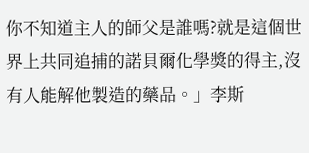你不知道主人的師父是誰嗎?就是這個世界上共同追捕的諾貝爾化學獎的得主,沒有人能解他製造的藥品。」李斯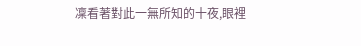凜看著對此一無所知的十夜,眼裡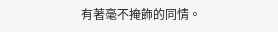有著毫不掩飾的同情。